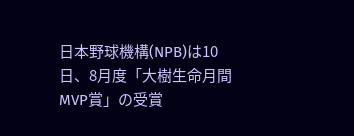日本野球機構(NPB)は10日、8月度「大樹生命月間MVP賞」の受賞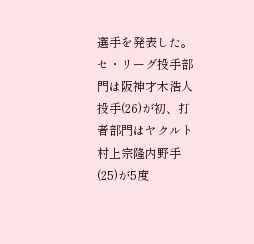選手を発表した。セ・リーグ投手部門は阪神才木浩人投手(26)が初、打者部門はヤクルト村上宗隆内野手(25)が5度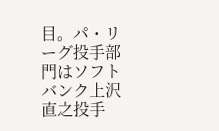目。パ・リーグ投手部門はソフトバンク上沢直之投手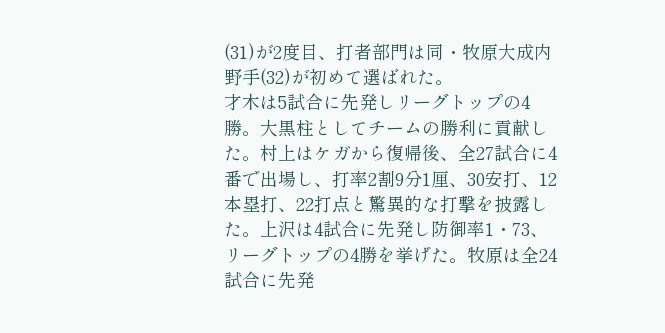(31)が2度目、打者部門は同・牧原大成内野手(32)が初めて選ばれた。
才木は5試合に先発しリーグトップの4勝。大黒柱としてチームの勝利に貢献した。村上はケガから復帰後、全27試合に4番で出場し、打率2割9分1厘、30安打、12本塁打、22打点と驚異的な打撃を披露した。上沢は4試合に先発し防御率1・73、リーグトップの4勝を挙げた。牧原は全24試合に先発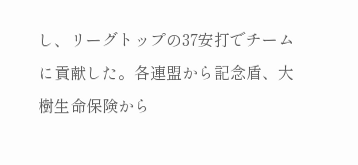し、リーグトップの37安打でチームに貢献した。各連盟から記念盾、大樹生命保険から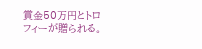賞金50万円とトロフィーが贈られる。